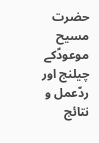حضرت مسیح موعودؑکے چیلنج اور ردّعمل و نتائج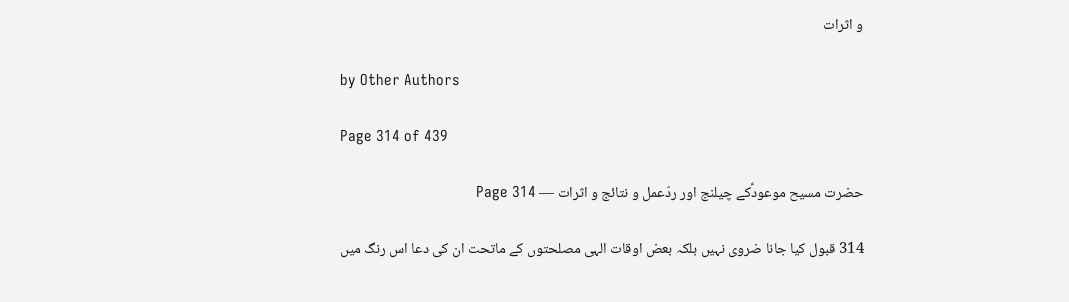و اثرات

by Other Authors

Page 314 of 439

حضرت مسیح موعودؑکے چیلنج اور ردّعمل و نتائج و اثرات — Page 314

314 قبول کیا جانا ضروی نہیں بلکہ بعض اوقات الہی مصلحتوں کے ماتحت ان کی دعا اس رنگ میں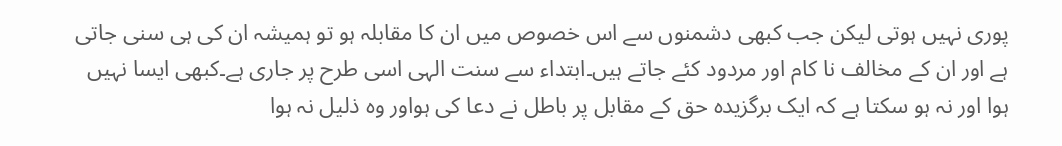پوری نہیں ہوتی لیکن جب کبھی دشمنوں سے اس خصوص میں ان کا مقابلہ ہو تو ہمیشہ ان کی ہی سنی جاتی ہے اور ان کے مخالف نا کام اور مردود کئے جاتے ہیں۔ابتداء سے سنت الہی اسی طرح پر جاری ہے۔کبھی ایسا نہیں ہوا اور نہ ہو سکتا ہے کہ ایک برگزیدہ حق کے مقابل پر باطل نے دعا کی ہواور وہ ذلیل نہ ہوا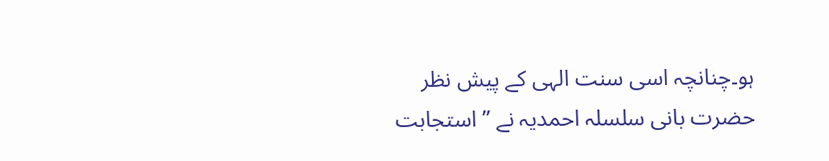ہو۔چنانچہ اسی سنت الہی کے پیش نظر حضرت بانی سلسلہ احمدیہ نے ” استجابت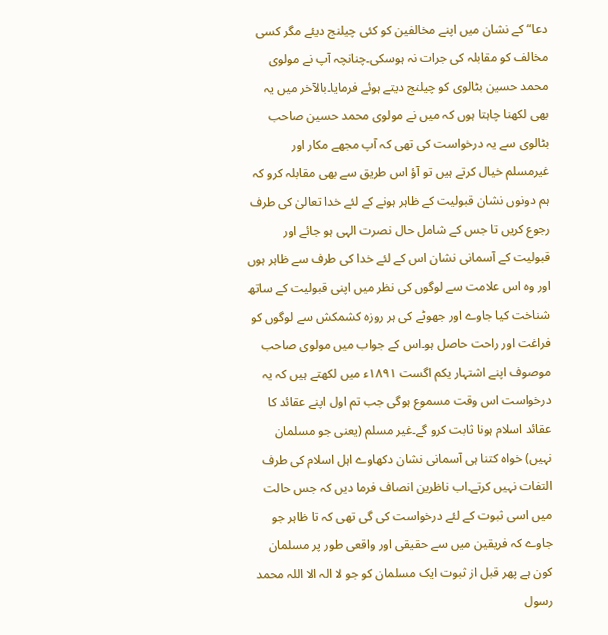دعا“ کے نشان میں اپنے مخالفین کو کئی چیلنج دیئے مگر کسی مخالف کو مقابلہ کی جرات نہ ہوسکی۔چنانچہ آپ نے مولوی محمد حسین بٹالوی کو چیلنج دیتے ہوئے فرمایا۔بالآخر میں یہ بھی لکھنا چاہتا ہوں کہ میں نے مولوی محمد حسین صاحب بٹالوی سے یہ درخواست کی تھی کہ آپ مجھے مکار اور غیرمسلم خیال کرتے ہیں تو آؤ اس طریق سے بھی مقابلہ کرو کہ ہم دونوں نشان قبولیت کے ظاہر ہونے کے لئے خدا تعالیٰ کی طرف رجوع کریں تا جس کے شامل حال نصرت الہی ہو جائے اور قبولیت کے آسمانی نشان اس کے لئے خدا کی طرف سے ظاہر ہوں اور وہ اس علامت سے لوگوں کی نظر میں اپنی قبولیت کے ساتھ شناخت کیا جاوے اور جھوٹے کی ہر روزہ کشمکش سے لوگوں کو فراغت اور راحت حاصل ہو۔اس کے جواب میں مولوی صاحب موصوف اپنے اشتہار یکم اگست ۱۸۹۱ء میں لکھتے ہیں کہ یہ درخواست اس وقت مسموع ہوگی جب تم اول اپنے عقائد کا عقائد اسلام ہونا ثابت کرو گے۔غیر مسلم (یعنی جو مسلمان نہیں) خواہ کتنا ہی آسمانی نشان دکھاوے اہل اسلام کی طرف التفات نہیں کرتے۔اب ناظرین انصاف فرما دیں کہ جس حالت میں اسی ثبوت کے لئے درخواست کی گی تھی کہ تا ظاہر جو جاوے کہ فریقین میں سے حقیقی اور واقعی طور پر مسلمان کون ہے پھر قبل از ثبوت ایک مسلمان کو جو لا الہ الا اللہ محمد رسول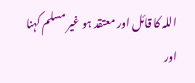اللہ کا قائل اور معتقد ہو غیر مسلم کہنا اور